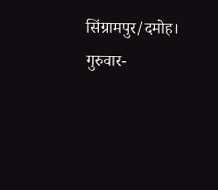सिंग्रामपुर/दमोह। गुरुवार-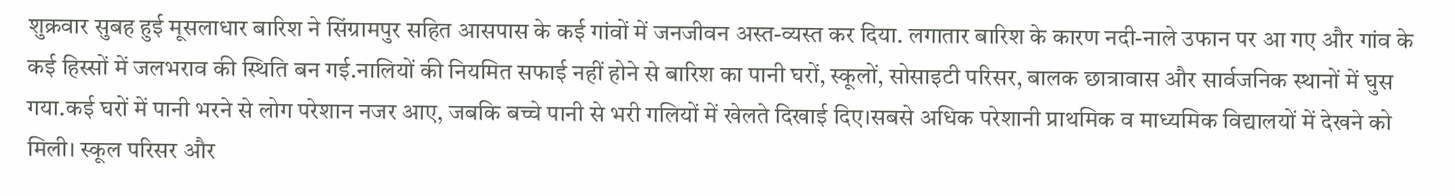शुक्रवार सुबह हुई मूसलाधार बारिश ने सिंग्रामपुर सहित आसपास के कई गांवों में जनजीवन अस्त-व्यस्त कर दिया. लगातार बारिश के कारण नदी-नाले उफान पर आ गए और गांव के कई हिस्सों में जलभराव की स्थिति बन गई.नालियों की नियमित सफाई नहीं होने से बारिश का पानी घरों, स्कूलों, सोसाइटी परिसर, बालक छात्रावास और सार्वजनिक स्थानों में घुस गया.कई घरों में पानी भरने से लोग परेशान नजर आए, जबकि बच्चे पानी से भरी गलियों में खेलते दिखाई दिए।सबसे अधिक परेशानी प्राथमिक व माध्यमिक विद्यालयों में देखने को मिली। स्कूल परिसर और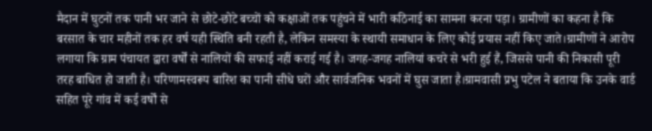मैदान में घुटनों तक पानी भर जाने से छोटे-छोटे बच्चों को कक्षाओं तक पहुंचने में भारी कठिनाई का सामना करना पड़ा। ग्रामीणों का कहना है कि बरसात के चार महीनों तक हर वर्ष यही स्थिति बनी रहती है, लेकिन समस्या के स्थायी समाधान के लिए कोई प्रयास नहीं किए जाते।ग्रामीणों ने आरोप लगाया कि ग्राम पंचायत द्वारा वर्षों से नालियों की सफाई नहीं कराई गई है। जगह-जगह नालियां कचरे से भरी हुई हैं, जिससे पानी की निकासी पूरी तरह बाधित हो जाती है। परिणामस्वरूप बारिश का पानी सीधे घरों और सार्वजनिक भवनों में घुस जाता है।ग्रामवासी प्रभु पटेल ने बताया कि उनके वार्ड सहित पूरे गांव में कई वर्षों से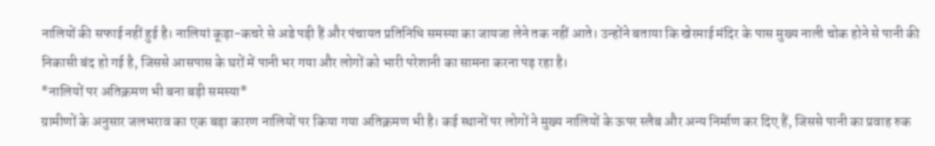नालियों की सफाई नहीं हुई है। नालियां कूड़ा-कचरे से अडे पड़ी हैं और पंचायत प्रतिनिधि समस्या का जायजा लेने तक नहीं आते। उन्होंने बताया कि खेरमाई मंदिर के पास मुख्य नाली चोक होने से पानी की निकासी बंद हो गई है, जिससे आसपास के घरों में पानी भर गया और लोगों को भारी परेशानी का सामना करना पड़ रहा है।
*नालियों पर अतिक्रमण भी बना बड़ी समस्या*
ग्रामीणों के अनुसार जलभराव का एक बड़ा कारण नालियों पर किया गया अतिक्रमण भी है। कई स्थानों पर लोगों ने मुख्य नालियों के ऊपर स्लैब और अन्य निर्माण कर दिए हैं, जिससे पानी का प्रवाह रुक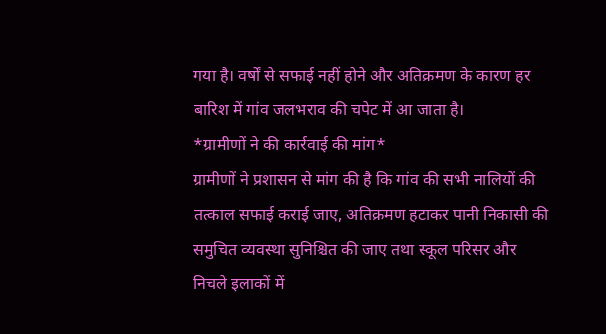गया है। वर्षों से सफाई नहीं होने और अतिक्रमण के कारण हर बारिश में गांव जलभराव की चपेट में आ जाता है।
*ग्रामीणों ने की कार्रवाई की मांग*
ग्रामीणों ने प्रशासन से मांग की है कि गांव की सभी नालियों की तत्काल सफाई कराई जाए, अतिक्रमण हटाकर पानी निकासी की समुचित व्यवस्था सुनिश्चित की जाए तथा स्कूल परिसर और निचले इलाकों में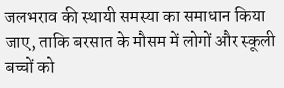जलभराव की स्थायी समस्या का समाधान किया जाए, ताकि बरसात के मौसम में लोगों और स्कूली बच्चों को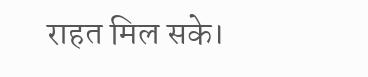राहत मिल सके।